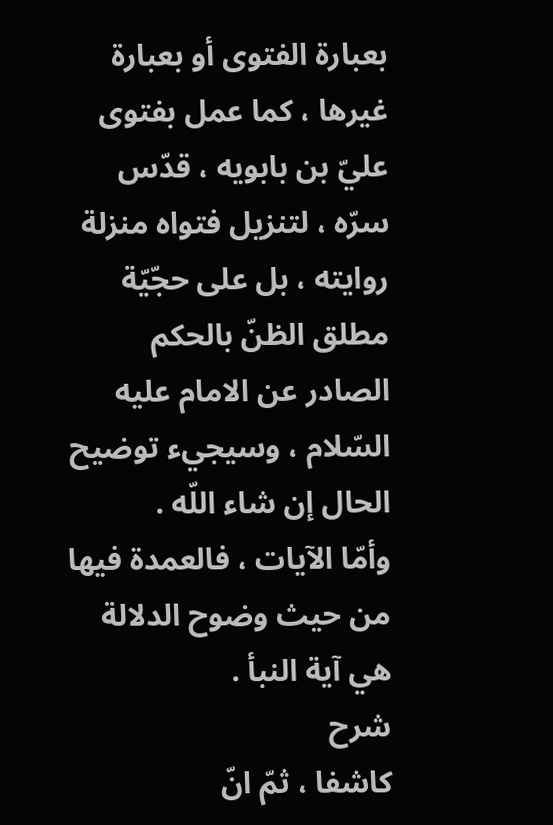بعبارة الفتوى أو بعبارة غيرها ، كما عمل بفتوى عليّ بن بابويه ، قدّس سرّه ، لتنزيل فتواه منزلة روايته ، بل على حجّيّة مطلق الظنّ بالحكم الصادر عن الامام عليه السّلام ، وسيجيء توضيح الحال إن شاء اللّه .
وأمّا الآيات ، فالعمدة فيها من حيث وضوح الدلالة هي آية النبأ .
شرح
كاشفا ، ثمّ انّ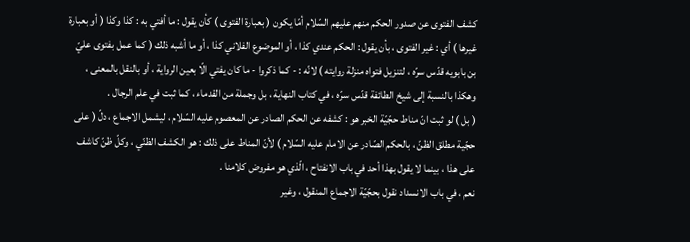كشف الفتوى عن صدور الحكم منهم عليهم السّلام أمّا يكون ( بعبارة الفتوى ) كأن يقول : ما أفتي به : كذا وكذا ( أو بعبارة غيرها ) أي : غير الفتوى ، بأن يقول : الحكم عندي كذا ، أو الموضوع الفلاني كذا ، أو ما أشبه ذلك ( كما عمل بفتوى عليّ بن بابويه قدّس سرّه ، لتنزيل فتواه منزلة روايته ) لانّه : - كما ذكروا - ما كان يفتي الّا بعين الرواية ، أو بالنقل بالمعنى ، وهكذا بالنسبة إلى شيخ الطائفة قدّس سرّه ، في كتاب النهاية ، بل وجملة من القدماء ، كما ثبت في علم الرجال .
( بل ) لو ثبت انّ مناط حجّيّة الخبر هو : كشفه عن الحكم الصادر عن المعصوم عليه السّلام ، ليشمل الاجماع ، دلّ ( على حجّية مطلق الظنّ ، بالحكم الصّادر عن الامام عليه السّلام ) لأنّ المناط على ذلك : هو الكشف الظنّي ، وكلّ ظنّ كاشف على هذا ، بينما لا يقول بهذا أحد في باب الانفتاح ، الّذي هو مفروض كلامنا .
نعم ، في باب الانسداد نقول بحجّيّة الاجماع المنقول ، وغير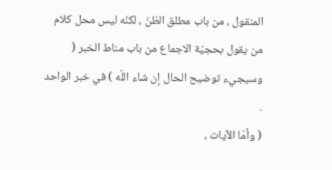المنقول ، من باب مطلق الظنّ ، لكنّه ليس محل كلام من يقول بحجيّة الاجماع من باب مناط الخبر ( وسيجيء توضيح الحال إن شاء اللّه ) في خبر الواحد .
( وأمّا الآيات ،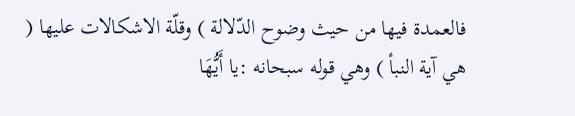فالعمدة فيها من حيث وضوح الدّلالة ) وقلّة الاشكالات عليها ( هي آية النبأ ) وهي قوله سبحانه :يا أَيُّهَا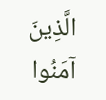الَّذِينَ آمَنُوا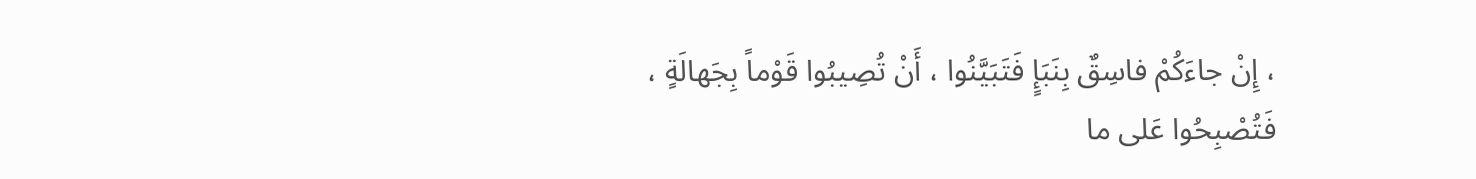، إِنْ جاءَكُمْ فاسِقٌ بِنَبَإٍ فَتَبَيَّنُوا ، أَنْ تُصِيبُوا قَوْماً بِجَهالَةٍ ، فَتُصْبِحُوا عَلى ما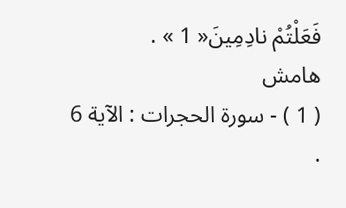فَعَلْتُمْ نادِمِينَ« 1 » .
هامش
( 1 ) - سورة الحجرات : الآية 6 .